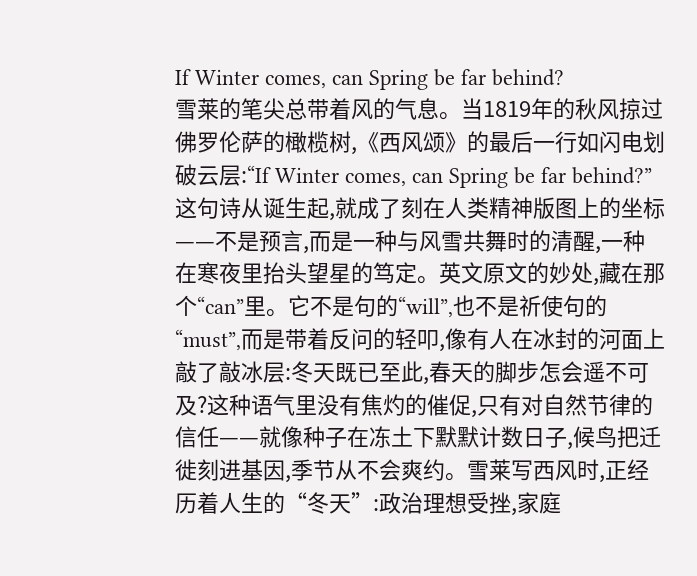If Winter comes, can Spring be far behind?
雪莱的笔尖总带着风的气息。当1819年的秋风掠过佛罗伦萨的橄榄树,《西风颂》的最后一行如闪电划破云层:“If Winter comes, can Spring be far behind?” 这句诗从诞生起,就成了刻在人类精神版图上的坐标——不是预言,而是一种与风雪共舞时的清醒,一种在寒夜里抬头望星的笃定。英文原文的妙处,藏在那个“can”里。它不是句的“will”,也不是祈使句的“must”,而是带着反问的轻叩,像有人在冰封的河面上敲了敲冰层:冬天既已至此,春天的脚步怎会遥不可及?这种语气里没有焦灼的催促,只有对自然节律的信任——就像种子在冻土下默默计数日子,候鸟把迁徙刻进基因,季节从不会爽约。雪莱写西风时,正经历着人生的“冬天”:政治理想受挫,家庭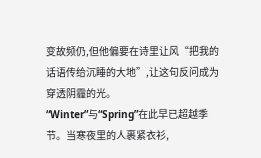变故频仍,但他偏要在诗里让风“把我的话语传给沉睡的大地”,让这句反问成为穿透阴霾的光。
“Winter”与“Spring”在此早已超越季节。当寒夜里的人裹紧衣衫,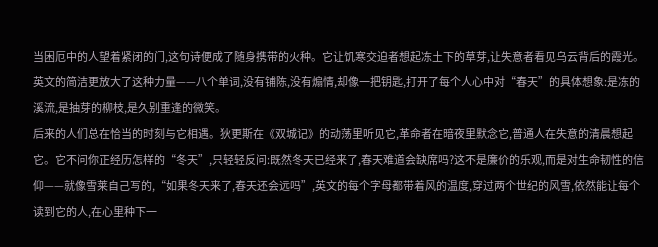当困厄中的人望着紧闭的门,这句诗便成了随身携带的火种。它让饥寒交迫者想起冻土下的草芽,让失意者看见乌云背后的霞光。英文的简洁更放大了这种力量——八个单词,没有铺陈,没有煽情,却像一把钥匙,打开了每个人心中对“春天”的具体想象:是冻的溪流,是抽芽的柳枝,是久别重逢的微笑。
后来的人们总在恰当的时刻与它相遇。狄更斯在《双城记》的动荡里听见它,革命者在暗夜里默念它,普通人在失意的清晨想起它。它不问你正经历怎样的“冬天”,只轻轻反问:既然冬天已经来了,春天难道会缺席吗?这不是廉价的乐观,而是对生命韧性的信仰——就像雪莱自己写的,“如果冬天来了,春天还会远吗”,英文的每个字母都带着风的温度,穿过两个世纪的风雪,依然能让每个读到它的人,在心里种下一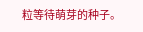粒等待萌芽的种子。